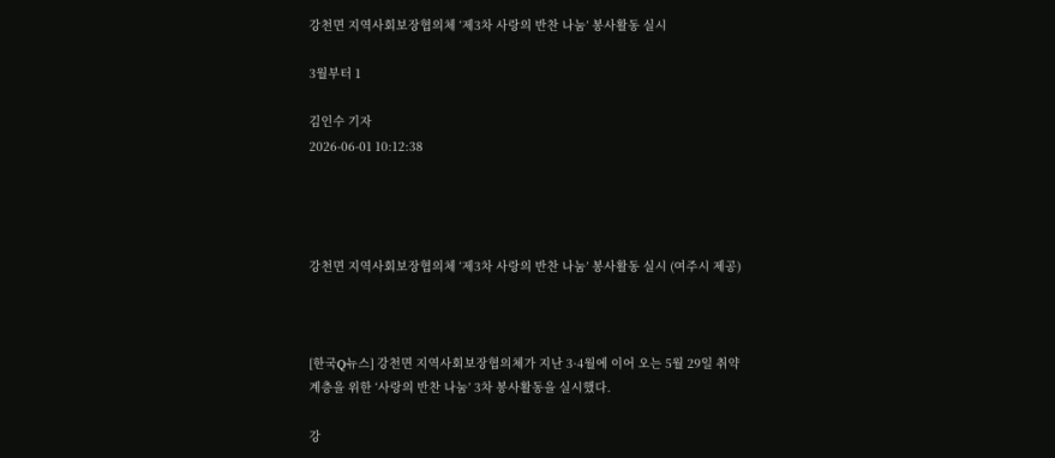강천면 지역사회보장협의체 ‘제3차 사랑의 반찬 나눔’ 봉사활동 실시

3월부터 1

김인수 기자
2026-06-01 10:12:38




강천면 지역사회보장협의체 ‘제3차 사랑의 반찬 나눔’ 봉사활동 실시 (여주시 제공)



[한국Q뉴스] 강천면 지역사회보장협의체가 지난 3·4월에 이어 오는 5월 29일 취약계층을 위한 ‘사랑의 반찬 나눔’ 3차 봉사활동을 실시했다.

강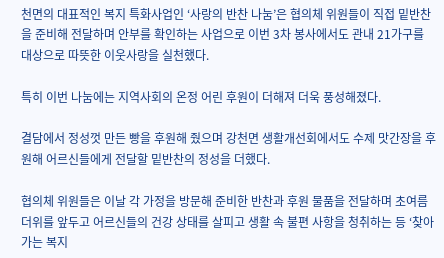천면의 대표적인 복지 특화사업인 ‘사랑의 반찬 나눔’은 협의체 위원들이 직접 밑반찬을 준비해 전달하며 안부를 확인하는 사업으로 이번 3차 봉사에서도 관내 21가구를 대상으로 따뜻한 이웃사랑을 실천했다.

특히 이번 나눔에는 지역사회의 온정 어린 후원이 더해져 더욱 풍성해졌다.

결담에서 정성껏 만든 빵을 후원해 줬으며 강천면 생활개선회에서도 수제 맛간장을 후원해 어르신들에게 전달할 밑반찬의 정성을 더했다.

협의체 위원들은 이날 각 가정을 방문해 준비한 반찬과 후원 물품을 전달하며 초여름 더위를 앞두고 어르신들의 건강 상태를 살피고 생활 속 불편 사항을 청취하는 등 ‘찾아가는 복지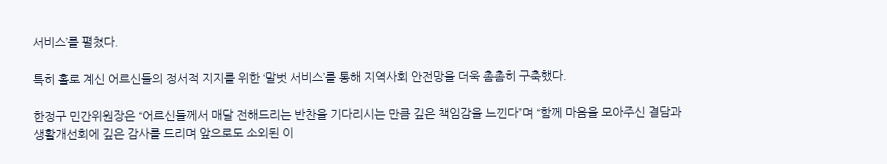서비스’를 펼쳤다.

특히 홀로 계신 어르신들의 정서적 지지를 위한 ‘말벗 서비스’를 통해 지역사회 안전망을 더욱 촘촘히 구축했다.

한정구 민간위원장은 “어르신들께서 매달 전해드리는 반찬을 기다리시는 만큼 깊은 책임감을 느낀다”며 “함께 마음을 모아주신 결담과 생활개선회에 깊은 감사를 드리며 앞으로도 소외된 이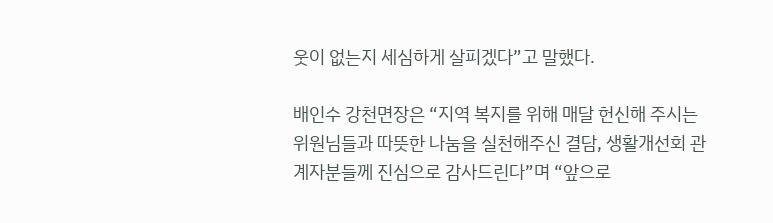웃이 없는지 세심하게 살피겠다”고 말했다.

배인수 강천면장은 “지역 복지를 위해 매달 헌신해 주시는 위원님들과 따뜻한 나눔을 실천해주신 결담, 생활개선회 관계자분들께 진심으로 감사드린다”며 “앞으로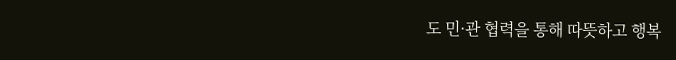도 민·관 협력을 통해 따뜻하고 행복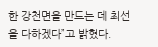한 강천면을 만드는 데 최선을 다하겠다”고 밝혔다.